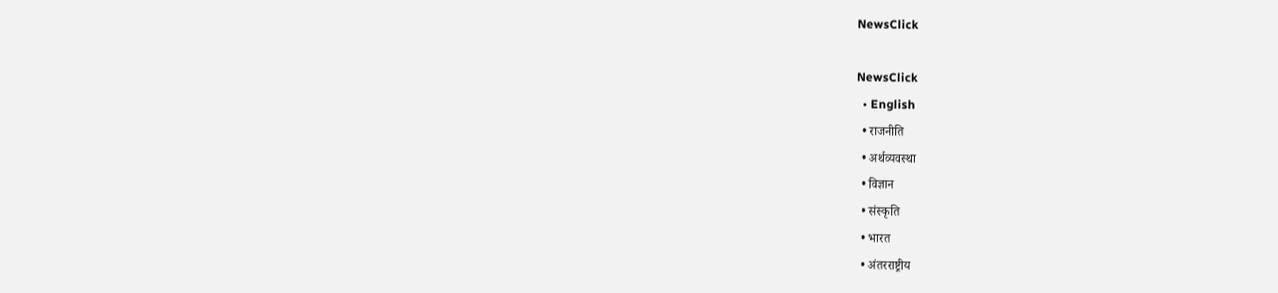NewsClick

NewsClick
  • English
  • राजनीति
  • अर्थव्यवस्था
  • विज्ञान
  • संस्कृति
  • भारत
  • अंतरराष्ट्रीय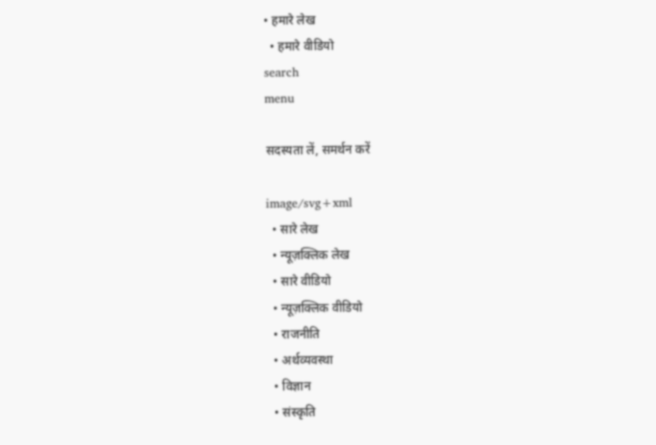• हमारे लेख
  • हमारे वीडियो
search
menu

सदस्यता लें, समर्थन करें

image/svg+xml
  • सारे लेख
  • न्यूज़क्लिक लेख
  • सारे वीडियो
  • न्यूज़क्लिक वीडियो
  • राजनीति
  • अर्थव्यवस्था
  • विज्ञान
  • संस्कृति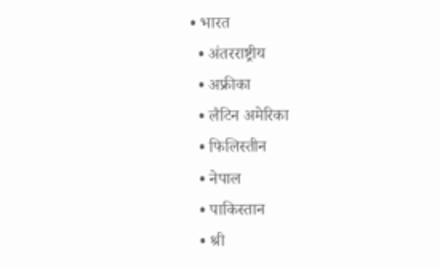• भारत
  • अंतरराष्ट्रीय
  • अफ्रीका
  • लैटिन अमेरिका
  • फिलिस्तीन
  • नेपाल
  • पाकिस्तान
  • श्री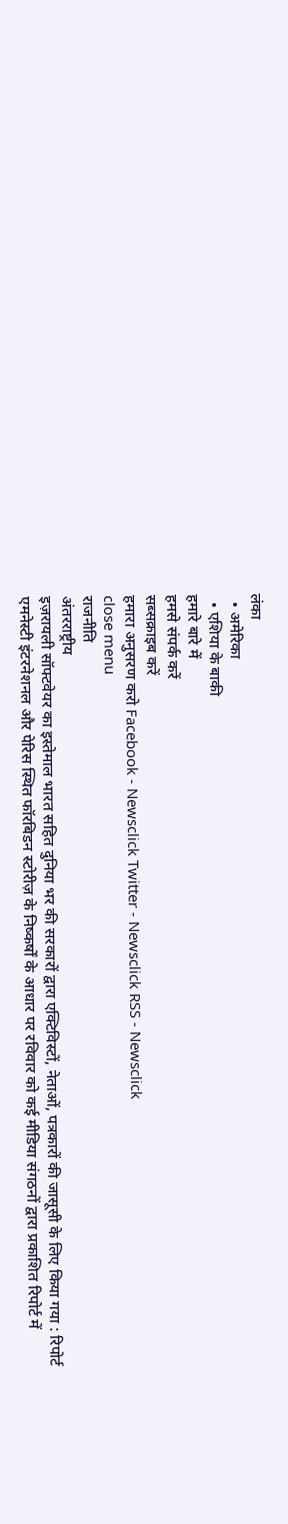लंका
  • अमेरिका
  • एशिया के बाकी
हमारे बारे में
हमसे संपर्क करें
सब्सक्राइब करें
हमारा अनुसरण करो Facebook - Newsclick Twitter - Newsclick RSS - Newsclick
close menu
राजनीति
अंतरराष्ट्रीय
इज़रायली सॉफ्टवेयर का इस्तेमाल भारत सहित दुनिया भर की सरकारों द्वारा एक्टिविस्टों, नेताओं, पत्रकारों की जासूसी के लिए किया गया : रिपोर्ट
एमनेस्टी इंटरनेशनल और पेरिस स्थित फॉरबिडन स्टोरीज़ के निष्कर्षों के आधार पर रविवार को कई मीडिया संगठनों द्वारा प्रकाशित रिपोर्ट में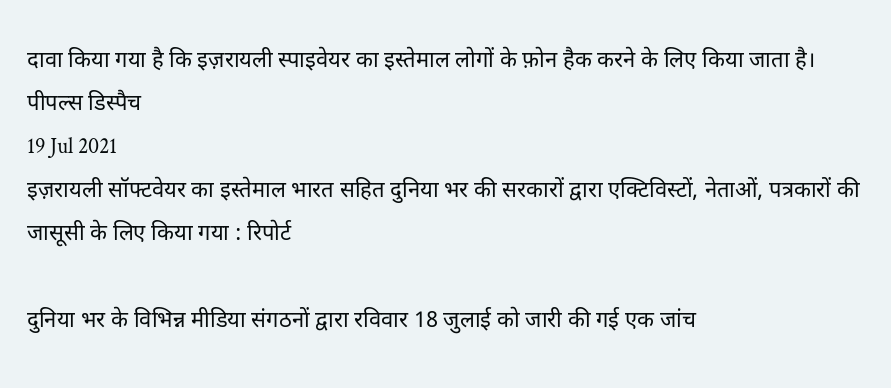दावा किया गया है कि इज़रायली स्पाइवेयर का इस्तेमाल लोगों के फ़ोन हैक करने के लिए किया जाता है।
पीपल्स डिस्पैच
19 Jul 2021
इज़रायली सॉफ्टवेयर का इस्तेमाल भारत सहित दुनिया भर की सरकारों द्वारा एक्टिविस्टों, नेताओं, पत्रकारों की जासूसी के लिए किया गया : रिपोर्ट

दुनिया भर के विभिन्न मीडिया संगठनों द्वारा रविवार 18 जुलाई को जारी की गई एक जांच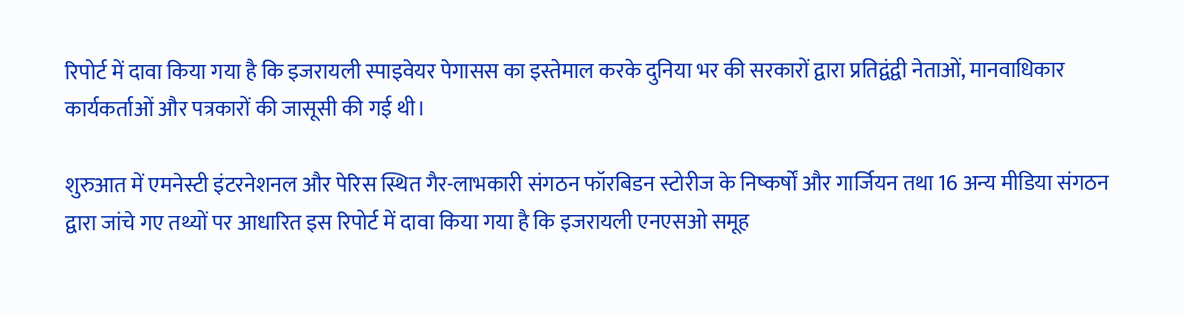रिपोर्ट में दावा किया गया है कि इजरायली स्पाइवेयर पेगासस का इस्तेमाल करके दुनिया भर की सरकारों द्वारा प्रतिद्वंद्वी नेताओं, मानवाधिकार कार्यकर्ताओं और पत्रकारों की जासूसी की गई थी।

शुरुआत में एमनेस्टी इंटरनेशनल और पेरिस स्थित गैर-लाभकारी संगठन फॉरबिडन स्टोरीज के निष्कर्षों और गार्जियन तथा 16 अन्य मीडिया संगठन द्वारा जांचे गए तथ्यों पर आधारित इस रिपोर्ट में दावा किया गया है कि इजरायली एनएसओ समूह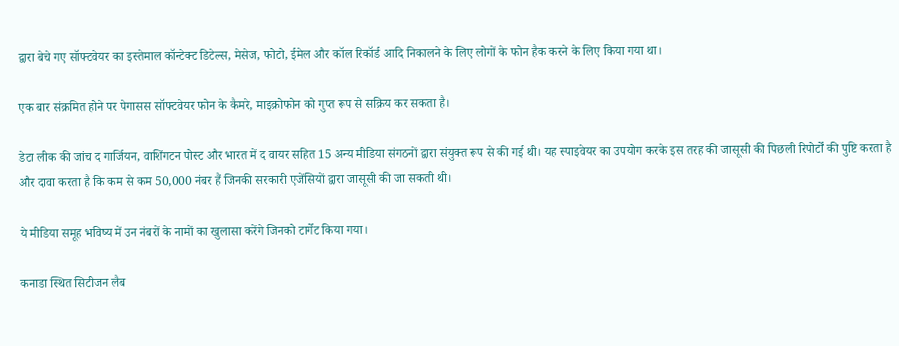द्वारा बेचे गए सॉफ्टवेयर का इस्तेमाल कॉन्टेक्ट डिटेल्स, मेसेज, फोटो, ईमेल और कॉल रिकॉर्ड आदि निकालने के लिए लोगों के फोन हैक करने के लिए किया गया था।

एक बार संक्रमित होने पर पेगासस सॉफ्टवेयर फोन के कैमरे, माइक्रोफोन को गुप्त रूप से सक्रिय कर सकता है।

डेटा लीक की जांच द गार्जियन, वाशिंगटन पोस्ट और भारत में द वायर सहित 15 अन्य मीडिया संगठनों द्वारा संयुक्त रूप से की गई थी। यह स्पाइवेयर का उपयोग करके इस तरह की जासूसी की पिछली रिपोर्टों की पुष्टि करता है और दावा करता है कि कम से कम 50,000 नंबर हैं जिनकी सरकारी एजेंसियों द्वारा जासूसी की जा सकती थी।

ये मीडिया समूह भविष्य में उन नंबरों के नामों का खुलासा करेंगे जिनको टार्गेट किया गया।

कनाडा स्थित सिटीजन लैब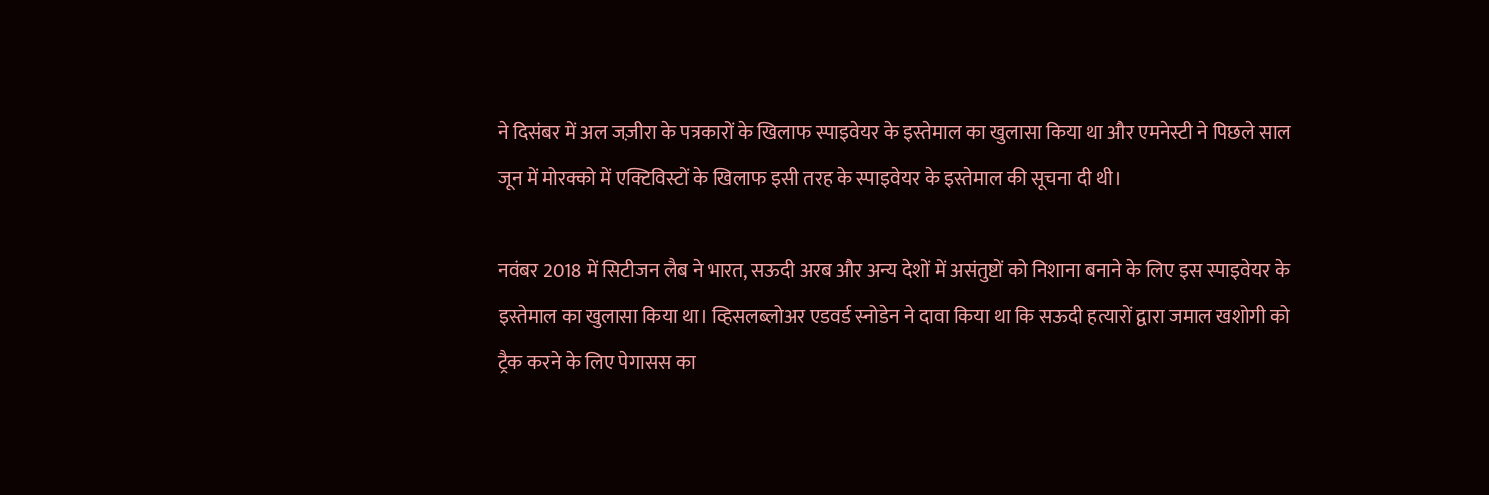ने दिसंबर में अल जज़ीरा के पत्रकारों के खिलाफ स्पाइवेयर के इस्तेमाल का खुलासा किया था और एमनेस्टी ने पिछले साल जून में मोरक्को में एक्टिविस्टों के खिलाफ इसी तरह के स्पाइवेयर के इस्तेमाल की सूचना दी थी।

नवंबर 2018 में सिटीजन लैब ने भारत, सऊदी अरब और अन्य देशों में असंतुष्टों को निशाना बनाने के लिए इस स्पाइवेयर के इस्तेमाल का खुलासा किया था। व्हिसलब्लोअर एडवर्ड स्नोडेन ने दावा किया था कि सऊदी हत्यारों द्वारा जमाल खशोगी को ट्रैक करने के लिए पेगासस का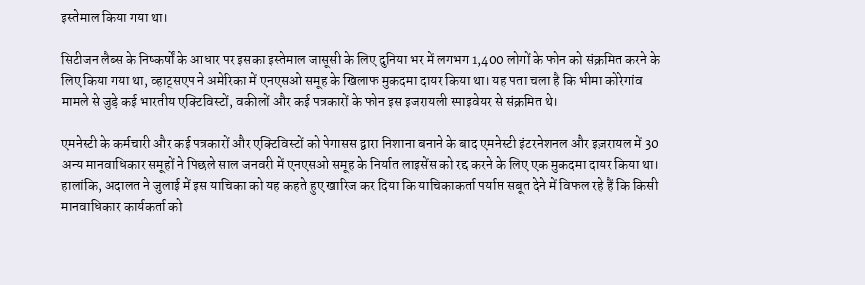इस्तेमाल किया गया था।

सिटीजन लैब्स के निष्कर्षों के आधार पर इसका इस्तेमाल जासूसी के लिए दुनिया भर में लगभग 1,400 लोगों के फोन को संक्रमित करने के लिए किया गया था, व्हाट्सएप ने अमेरिका में एनएसओ समूह के खिलाफ मुकदमा दायर किया था। यह पता चला है कि भीमा कोरेगांव मामले से जुड़े कई भारतीय एक्टिविस्टों, वकीलों और कई पत्रकारों के फोन इस इजरायली स्पाइवेयर से संक्रमित थे।

एमनेस्टी के कर्मचारी और कई पत्रकारों और एक्टिविस्टों को पेगासस द्वारा निशाना बनाने के बाद एमनेस्टी इंटरनेशनल और इज़रायल में 30 अन्य मानवाधिकार समूहों ने पिछले साल जनवरी में एनएसओ समूह के निर्यात लाइसेंस को रद्द करने के लिए एक मुकदमा दायर किया था। हालांकि, अदालत ने जुलाई में इस याचिका को यह कहते हुए खारिज कर दिया कि याचिकाकर्ता पर्याप्त सबूत देने में विफल रहे हैं कि किसी मानवाधिकार कार्यकर्ता को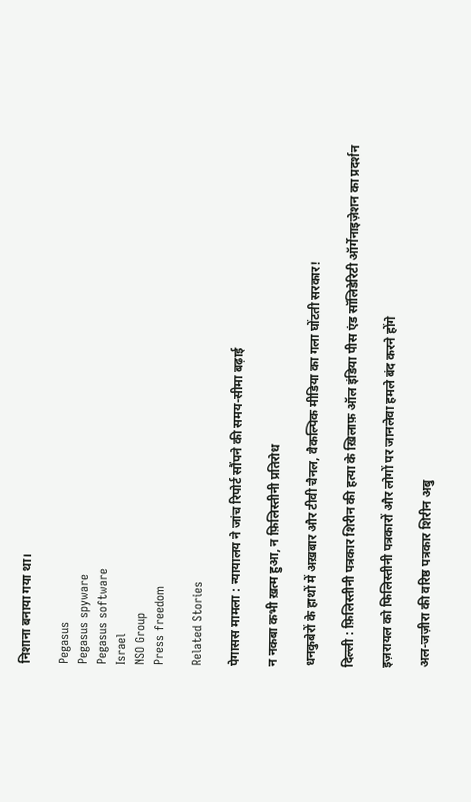निशाना बनाया गया था।

Pegasus
Pegasus spyware
Pegasus software
Israel
NSO Group
Press freedom

Related Stories

पेगासस मामला : न्यायालय ने जांच रिपोर्ट सौंपने की समय-सीमा बढ़ाई

न नकबा कभी ख़त्म हुआ, न फ़िलिस्तीनी प्रतिरोध

धनकुबेरों के हाथों में अख़बार और टीवी चैनल, वैकल्पिक मीडिया का गला घोंटती सरकार!

दिल्ली : फ़िलिस्तीनी पत्रकार शिरीन की हत्या के ख़िलाफ़ ऑल इंडिया पीस एंड सॉलिडेरिटी ऑर्गेनाइज़ेशन का प्रदर्शन

इज़रायल को फिलिस्तीनी पत्रकारों और लोगों पर जानलेवा हमले बंद करने होंगे

अल-जज़ीरा की वरिष्ठ पत्रकार शिरीन अबु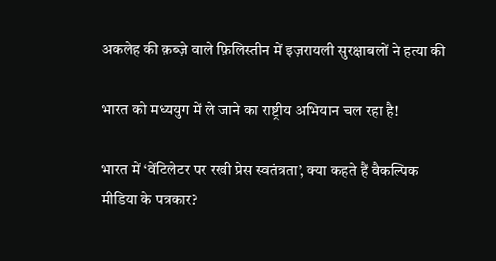अकलेह की क़ब्ज़े वाले फ़िलिस्तीन में इज़रायली सुरक्षाबलों ने हत्या की

भारत को मध्ययुग में ले जाने का राष्ट्रीय अभियान चल रहा है!

भारत में ‘वेंटिलेटर पर रखी प्रेस स्वतंत्रता’, क्या कहते हैं वैकल्पिक मीडिया के पत्रकार?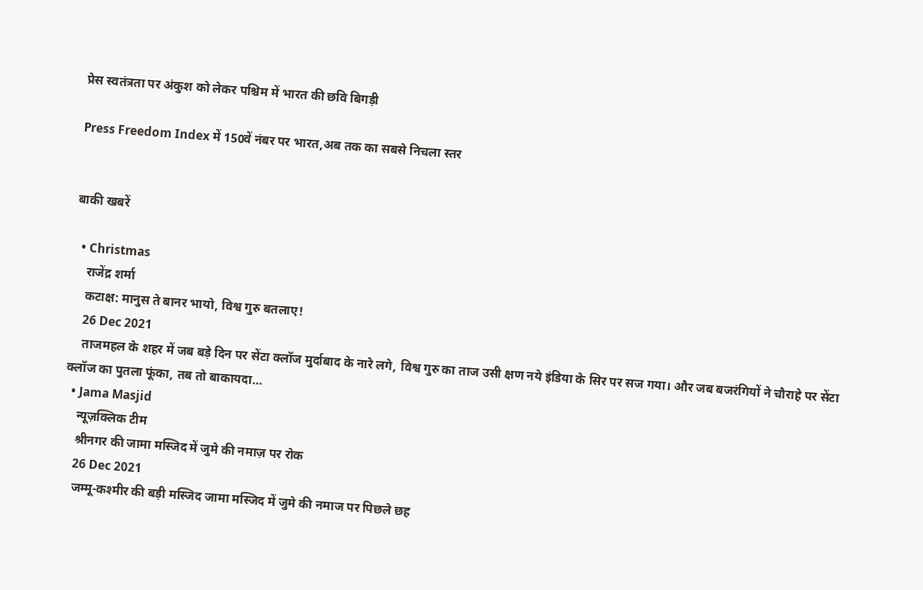प्रेस स्वतंत्रता पर अंकुश को लेकर पश्चिम में भारत की छवि बिगड़ी

Press Freedom Index में 150वें नंबर पर भारत,अब तक का सबसे निचला स्तर


बाकी खबरें

  • Christmas
    राजेंद्र शर्मा
    कटाक्ष: मानुस ते बानर भायो, विश्व गुरु बतलाए!
    26 Dec 2021
    ताजमहल के शहर में जब बड़े दिन पर सेंटा क्लॉज मुर्दाबाद के नारे लगे, विश्व गुरु का ताज उसी क्षण नये इंडिया के सिर पर सज गया। और जब बजरंगियों ने चौराहे पर सेंटा क्लॉज का पुतला फूंका, तब तो बाकायदा…
  • Jama Masjid
    न्यूज़क्लिक टीम
    श्रीनगर की जामा मस्जिद में जुमे की नमाज़ पर रोक
    26 Dec 2021
    जम्मू-कश्मीर की बड़ी मस्जिद जामा मस्जिद में जुमे की नमाज पर पिछले छह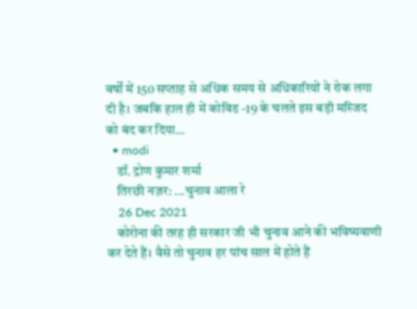वर्षों में 150 सप्ताह से अधिक समय से अधिकारियों ने रोक लगा दी है। जबकि हाल ही में कोविड -19 के चलते इस बड़ी मस्जिद को बंद कर दिया…
  • modi
    डॉ. द्रोण कुमार शर्मा
    तिरछी नज़र: ...चुनाव आला रे
    26 Dec 2021
    कोरोना की तरह ही सरकार जी भी चुनाव आने की भविष्यवाणी कर देते हैं। वैसे तो चुनाव हर पांच साल में होते हैं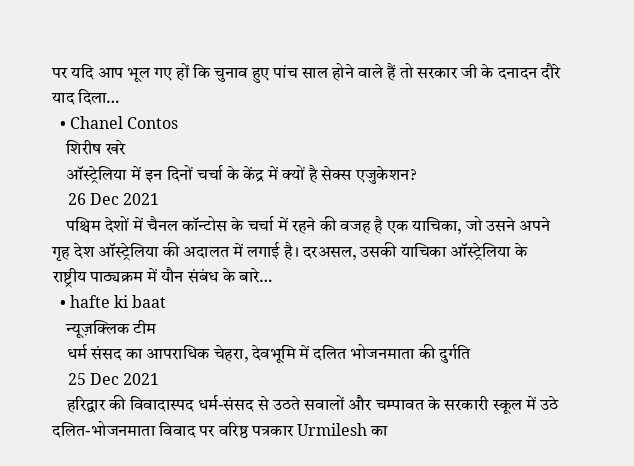पर यदि आप भूल गए हों कि चुनाव हुए पांच साल होने वाले हैं तो सरकार जी के दनादन दौरे याद दिला…
  • Chanel Contos
    शिरीष खरे
    ऑस्ट्रेलिया में इन दिनों चर्चा के केंद्र में क्यों है सेक्स एजुकेशन?
    26 Dec 2021
    पश्चिम देशों में चैनल कॉन्टोस के चर्चा में रहने की वजह है एक याचिका, जो उसने अपने गृह देश ऑस्ट्रेलिया की अदालत में लगाई है। दरअसल, उसकी याचिका ऑस्ट्रेलिया के राष्ट्रीय पाठ्यक्रम में यौन संबंध के बारे…
  • hafte ki baat
    न्यूज़क्लिक टीम
    धर्म संसद का आपराधिक चेहरा, देवभूमि में दलित भोजनमाता की दुर्गति
    25 Dec 2021
    हरिद्वार की विवादास्पद धर्म-संसद से उठते सवालों और चम्पावत के सरकारी स्कूल में उठे दलित-भोजनमाता विवाद पर वरिष्ठ पत्रकार Urmilesh का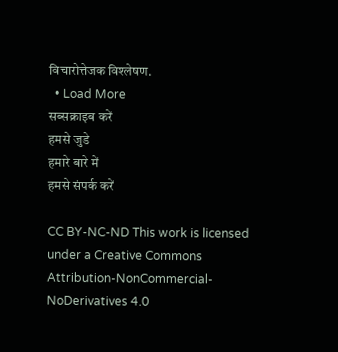विचारोत्तेजक विश्लेषण.
  • Load More
सब्सक्राइब करें
हमसे जुडे
हमारे बारे में
हमसे संपर्क करें

CC BY-NC-ND This work is licensed under a Creative Commons Attribution-NonCommercial-NoDerivatives 4.0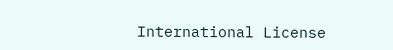International License